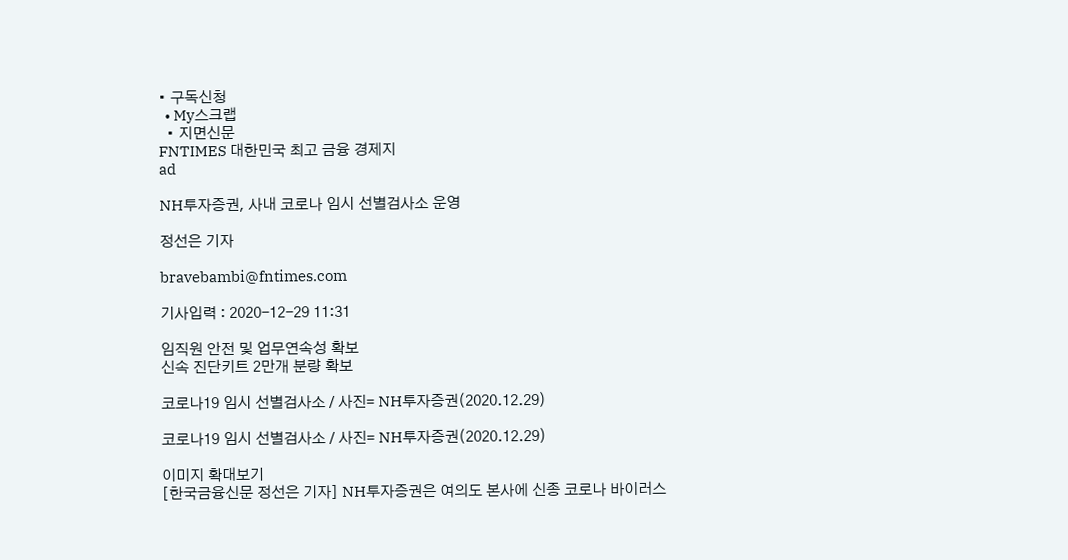• 구독신청
  • My스크랩
  • 지면신문
FNTIMES 대한민국 최고 금융 경제지
ad

NH투자증권, 사내 코로나 임시 선별검사소 운영

정선은 기자

bravebambi@fntimes.com

기사입력 : 2020-12-29 11:31

임직원 안전 및 업무연속성 확보
신속 진단키트 2만개 분량 확보

코로나19 임시 선별검사소 / 사진= NH투자증권(2020.12.29)

코로나19 임시 선별검사소 / 사진= NH투자증권(2020.12.29)

이미지 확대보기
[한국금융신문 정선은 기자] NH투자증권은 여의도 본사에 신종 코로나 바이러스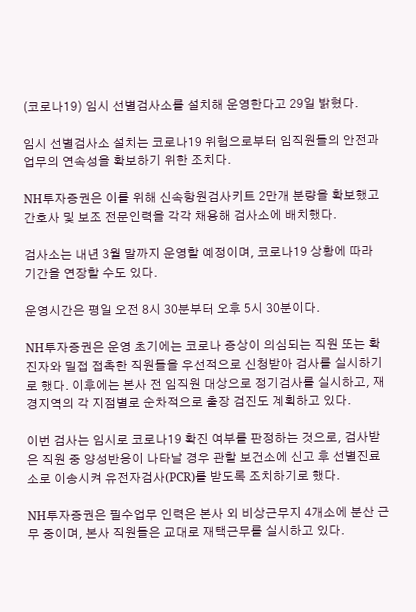(코로나19) 임시 선별검사소를 설치해 운영한다고 29일 밝혔다.

임시 선별검사소 설치는 코로나19 위험으로부터 임직원들의 안전과 업무의 연속성을 확보하기 위한 조치다.

NH투자증권은 이를 위해 신속항원검사키트 2만개 분량을 확보했고 간호사 및 보조 전문인력을 각각 채용해 검사소에 배치했다.

검사소는 내년 3월 말까지 운영할 예정이며, 코로나19 상황에 따라 기간을 연장할 수도 있다.

운영시간은 평일 오전 8시 30분부터 오후 5시 30분이다.

NH투자증권은 운영 초기에는 코로나 증상이 의심되는 직원 또는 확진자와 밀접 접촉한 직원들을 우선적으로 신청받아 검사를 실시하기로 했다. 이후에는 본사 전 임직원 대상으로 정기검사를 실시하고, 재경지역의 각 지점별로 순차적으로 출장 검진도 계획하고 있다.

이번 검사는 임시로 코로나19 확진 여부를 판정하는 것으로, 검사받은 직원 중 양성반응이 나타날 경우 관할 보건소에 신고 후 선별진료소로 이송시켜 유전자검사(PCR)를 받도록 조치하기로 했다.

NH투자증권은 필수업무 인력은 본사 외 비상근무지 4개소에 분산 근무 중이며, 본사 직원들은 교대로 재택근무를 실시하고 있다.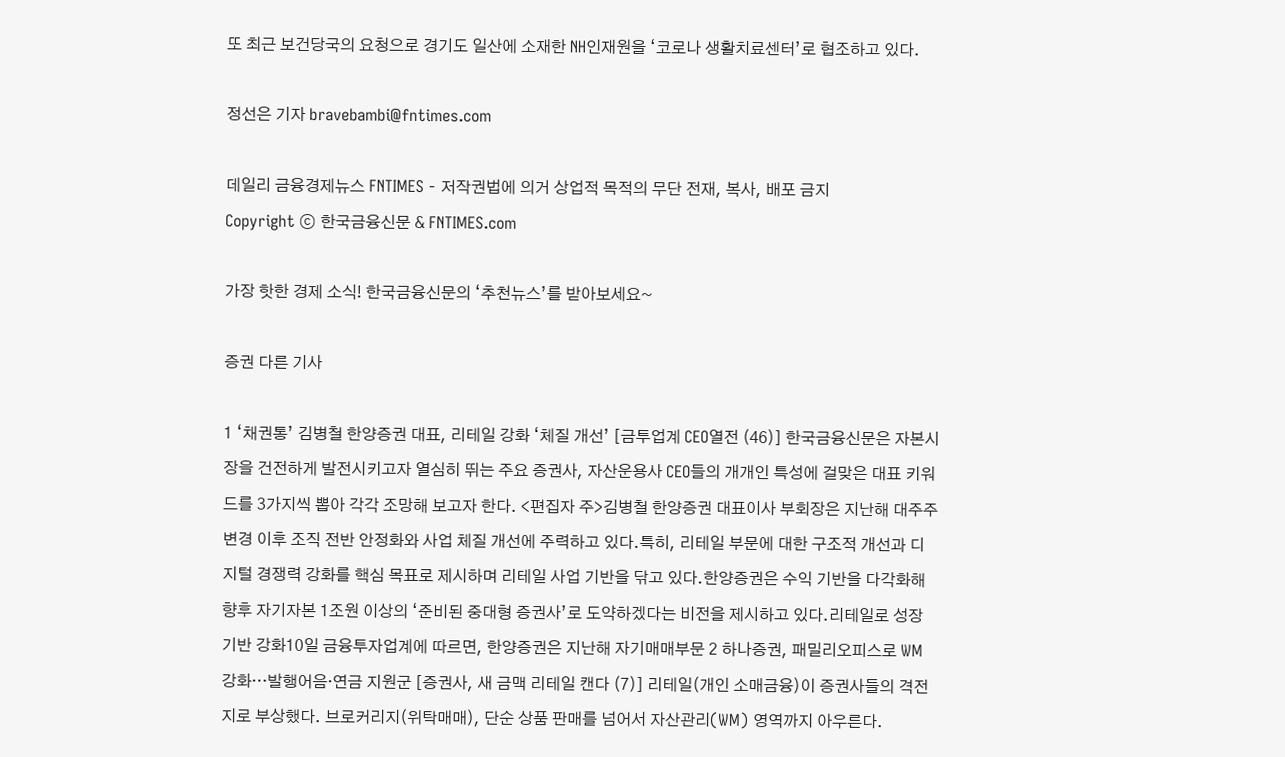또 최근 보건당국의 요청으로 경기도 일산에 소재한 NH인재원을 ‘코로나 생활치료센터’로 협조하고 있다.

정선은 기자 bravebambi@fntimes.com

데일리 금융경제뉴스 FNTIMES - 저작권법에 의거 상업적 목적의 무단 전재, 복사, 배포 금지
Copyright ⓒ 한국금융신문 & FNTIMES.com

가장 핫한 경제 소식! 한국금융신문의 ‘추천뉴스’를 받아보세요~

증권 다른 기사

1 ‘채권통’ 김병철 한양증권 대표, 리테일 강화 ‘체질 개선’ [금투업계 CEO열전 (46)] 한국금융신문은 자본시장을 건전하게 발전시키고자 열심히 뛰는 주요 증권사, 자산운용사 CEO들의 개개인 특성에 걸맞은 대표 키워드를 3가지씩 뽑아 각각 조망해 보고자 한다. <편집자 주>김병철 한양증권 대표이사 부회장은 지난해 대주주 변경 이후 조직 전반 안정화와 사업 체질 개선에 주력하고 있다.특히, 리테일 부문에 대한 구조적 개선과 디지털 경쟁력 강화를 핵심 목표로 제시하며 리테일 사업 기반을 닦고 있다.한양증권은 수익 기반을 다각화해 향후 자기자본 1조원 이상의 ‘준비된 중대형 증권사’로 도약하겠다는 비전을 제시하고 있다.리테일로 성장 기반 강화10일 금융투자업계에 따르면, 한양증권은 지난해 자기매매부문 2 하나증권, 패밀리오피스로 WM 강화…발행어음·연금 지원군 [증권사, 새 금맥 리테일 캔다 (7)] 리테일(개인 소매금융)이 증권사들의 격전지로 부상했다. 브로커리지(위탁매매), 단순 상품 판매를 넘어서 자산관리(WM) 영역까지 아우른다.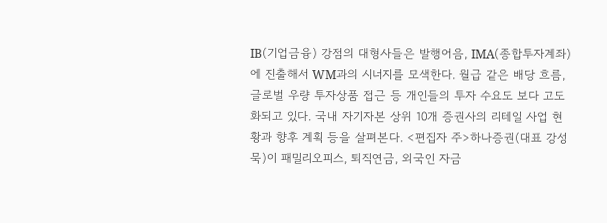IB(기업금융) 강점의 대형사들은 발행어음, IMA(종합투자계좌)에 진출해서 WM과의 시너지를 모색한다. 월급 같은 배당 흐름, 글로벌 우량 투자상품 접근 등 개인들의 투자 수요도 보다 고도화되고 있다. 국내 자기자본 상위 10개 증권사의 리테일 사업 현황과 향후 계획 등을 살펴본다. <편집자 주>하나증권(대표 강성묵)이 패밀리오피스, 퇴직연금, 외국인 자금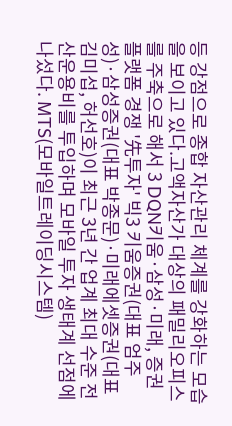등 강점으로 종합 자산관리 체계를 강화하는 모습을 보이고 있다.고액자산가 대상의 패밀리오피스를 주축으로 해서 3 DQN키움·삼성·미래, 증권 플랫폼 경쟁 '先투자' 빅3 키움증권(대표 엄주성)·삼성증권(대표 박종문)·미래에셋증권(대표 김미섭, 허선호)이 최근 3년 간 업계 최대 수준 전산운용비를 투입하며 모바일 투자 생태계 선점에 나섰다. MTS(모바일트레이딩시스템)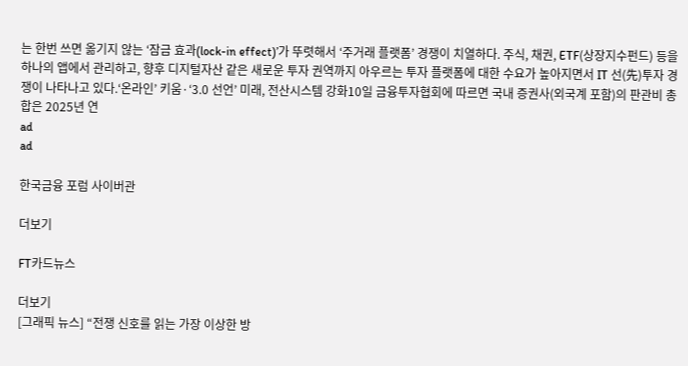는 한번 쓰면 옮기지 않는 ‘잠금 효과(lock-in effect)’가 뚜렷해서 ‘주거래 플랫폼’ 경쟁이 치열하다. 주식, 채권, ETF(상장지수펀드) 등을 하나의 앱에서 관리하고, 향후 디지털자산 같은 새로운 투자 권역까지 아우르는 투자 플랫폼에 대한 수요가 높아지면서 IT 선(先)투자 경쟁이 나타나고 있다.‘온라인’ 키움·‘3.0 선언’ 미래, 전산시스템 강화10일 금융투자협회에 따르면 국내 증권사(외국계 포함)의 판관비 총합은 2025년 연
ad
ad

한국금융 포럼 사이버관

더보기

FT카드뉴스

더보기
[그래픽 뉴스] “전쟁 신호를 읽는 가장 이상한 방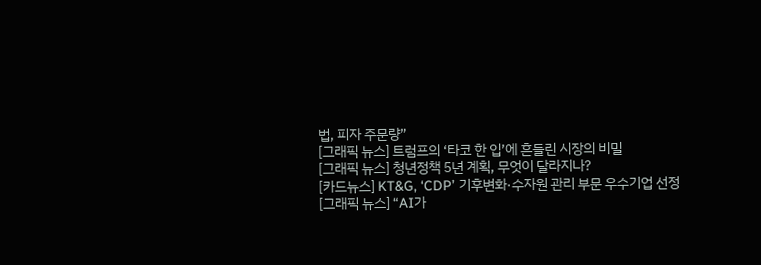법, 피자 주문량”
[그래픽 뉴스] 트럼프의 ‘타코 한 입’에 흔들린 시장의 비밀
[그래픽 뉴스] 청년정책 5년 계획, 무엇이 달라지나?
[카드뉴스] KT&G, ‘CDP’ 기후변화·수자원 관리 부문 우수기업 선정
[그래픽 뉴스] “AI가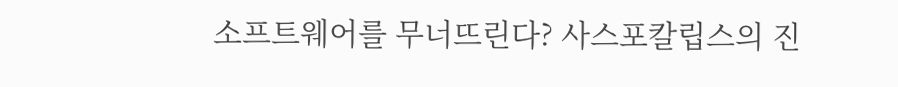소프트웨어를 무너뜨린다? 사스포칼립스의 진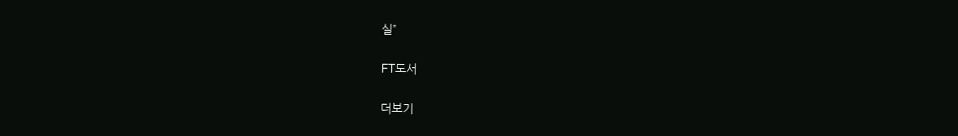실”

FT도서

더보기